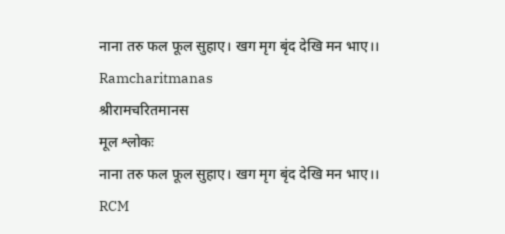नाना तरु फल फूल सुहाए। खग मृग बृंद देखि मन भाए।।
Ramcharitmanas
श्रीरामचरितमानस
मूल श्लोकः
नाना तरु फल फूल सुहाए। खग मृग बृंद देखि मन भाए।।
RCM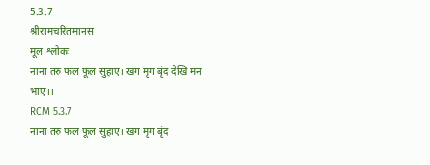5.3.7
श्रीरामचरितमानस
मूल श्लोकः
नाना तरु फल फूल सुहाए। खग मृग बृंद देखि मन भाए।।
RCM 5.3.7
नाना तरु फल फूल सुहाए। खग मृग बृंद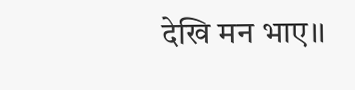देखि मन भाए।।